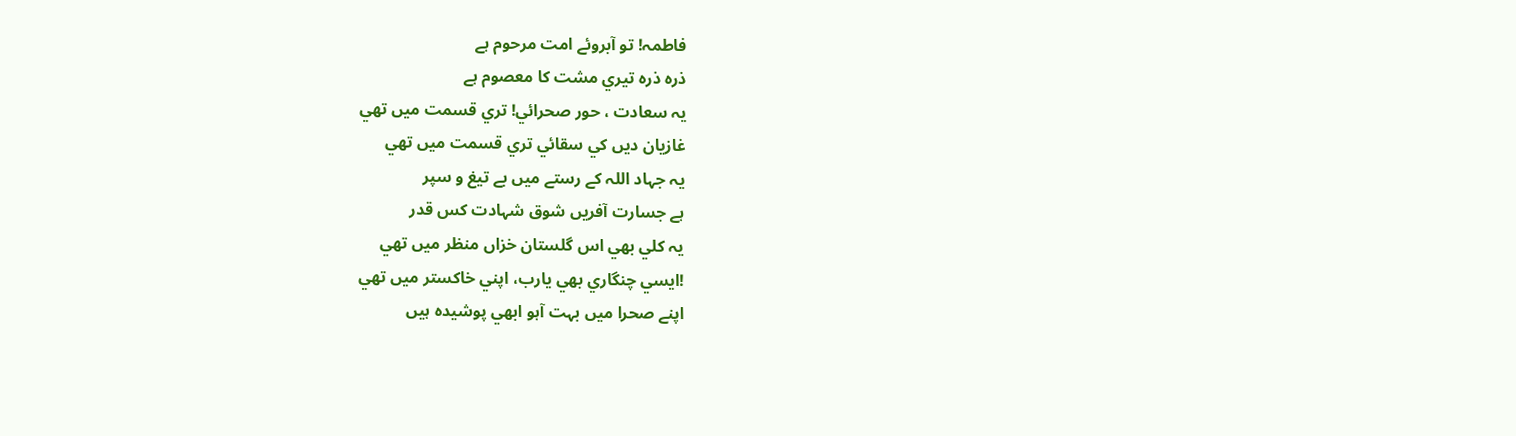فاطمہ! تو آبروئے امت مرحوم ہے
ذرہ ذرہ تيري مشت کا معصوم ہے
يہ سعادت ، حور صحرائي! تري قسمت ميں تھي
غازيان ديں کي سقائي تري قسمت ميں تھي
يہ جہاد اللہ کے رستے ميں بے تيغ و سپر
ہے جسارت آفريں شوق شہادت کس قدر
يہ کلي بھي اس گلستان خزاں منظر ميں تھي
!ايسي چنگاري بھي يارب، اپني خاکستر ميں تھي
اپنے صحرا ميں بہت آہو ابھي پوشيدہ ہيں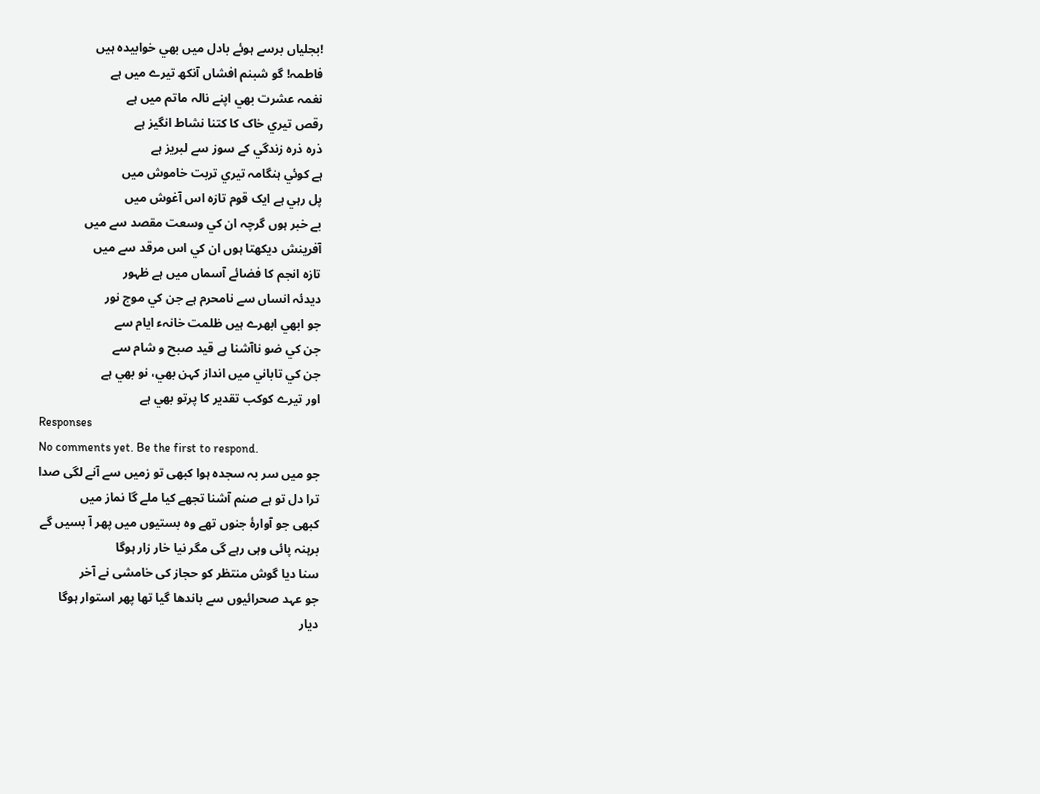!بجلياں برسے ہوئے بادل ميں بھي خوابيدہ ہيں
فاطمہ! گو شبنم افشاں آنکھ تيرے ميں ہے
نغمہ عشرت بھي اپنے نالہ ماتم ميں ہے
رقص تيري خاک کا کتنا نشاط انگيز ہے
ذرہ ذرہ زندگي کے سوز سے لبريز ہے
ہے کوئي ہنگامہ تيري تربت خاموش ميں
پل رہي ہے ايک قوم تازہ اس آغوش ميں
بے خبر ہوں گرچہ ان کي وسعت مقصد سے ميں
آفرينش ديکھتا ہوں ان کي اس مرقد سے ميں
تازہ انجم کا فضائے آسماں ميں ہے ظہور
ديدئہ انساں سے نامحرم ہے جن کي موج نور
جو ابھي ابھرے ہيں ظلمت خانہء ايام سے
جن کي ضو ناآشنا ہے قيد صبح و شام سے
جن کي تاباني ميں انداز کہن بھي، نو بھي ہے
اور تيرے کوکب تقدير کا پرتو بھي ہے
Responses
No comments yet. Be the first to respond.
جو میں سر بہ سجدہ ہوا کبھی تو زمیں سے آنے لگی صدا
ترا دل تو ہے صنم آشنا تجھے کیا ملے گا نماز میں
کبھی جو آوارۂ جنوں تھے وہ بستیوں میں پھر آ بسیں گے
برہنہ پائی وہی رہے گی مگر نیا خار زار ہوگا
سنا دیا گوش منتظر کو حجاز کی خامشی نے آخر
جو عہد صحرائیوں سے باندھا گیا تھا پھر استوار ہوگا
دیار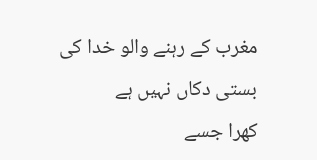مغرب کے رہنے والو خدا کی بستی دکاں نہیں ہے
کھرا جسے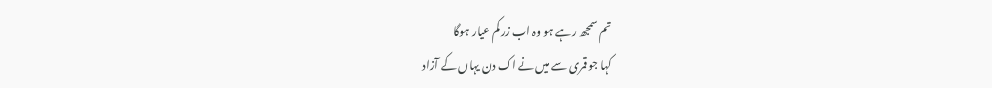تم سمجھ رہے ہو وہ اب زر کم عیار ہوگا
کہا جو قمری سے میں نے اک دن یہاں کے آزاد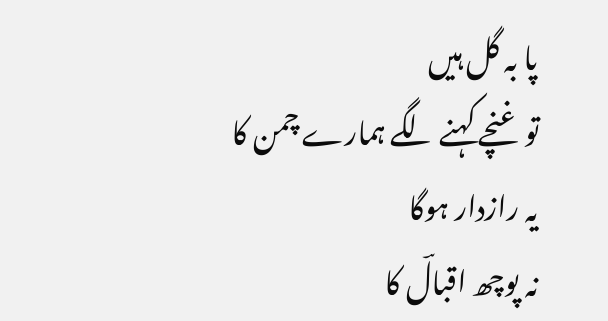پا بہ گل ہیں
تو غنچے کہنے لگے ہمارے چمن کا یہ رازدار ہوگا
نہ پوچھ اقبالؔ کا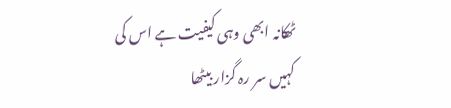ٹھکانہ ابھی وہی کیفیت ہے اس کی
کہیں سر رہ گزار بیٹھا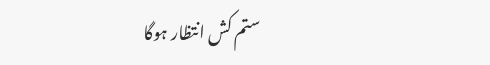ستم کش انتظار ہوگا